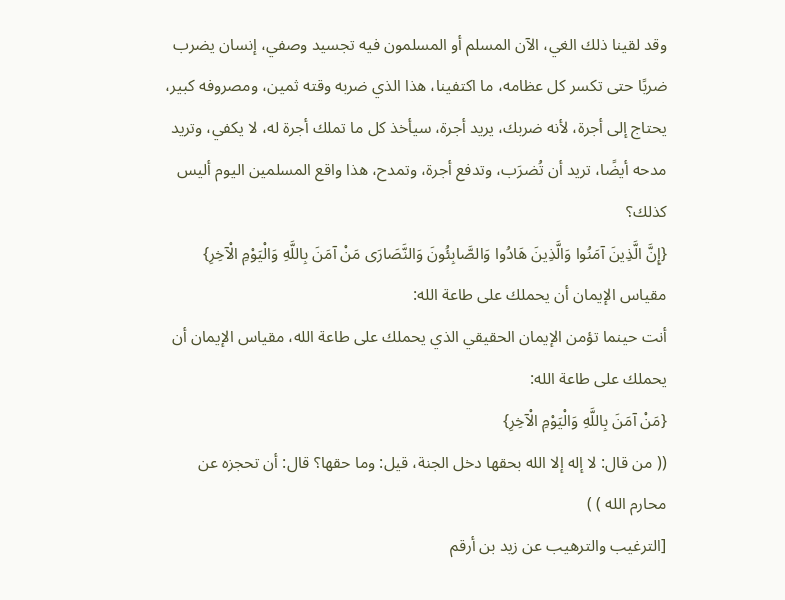وقد لقينا ذلك الغي، الآن المسلم أو المسلمون فيه تجسيد وصفي، إنسان يضرب ضربًا حتى تكسر كل عظامه، ما اكتفينا، هذا الذي ضربه وقته ثمين، ومصروفه كبير، يحتاج إلى أجرة، لأنه ضربك، يريد أجرة، سيأخذ كل ما تملك أجرة له، لا يكفي، وتريد مدحه أيضًا، تريد أن تُضرَب، وتدفع أجرة، وتمدح، هذا واقع المسلمين اليوم أليس كذلك؟
{إِنَّ الَّذِينَ آمَنُوا وَالَّذِينَ هَادُوا وَالصَّابِئُونَ وَالنَّصَارَى مَنْ آمَنَ بِاللَّهِ وَالْيَوْمِ الْآخِرِ}
مقياس الإيمان أن يحملك على طاعة الله:
أنت حينما تؤمن الإيمان الحقيقي الذي يحملك على طاعة الله، مقياس الإيمان أن يحملك على طاعة الله:
{مَنْ آمَنَ بِاللَّهِ وَالْيَوْمِ الْآخِرِ}
(( من قال: لا إله إلا الله بحقها دخل الجنة، قيل: وما حقها؟ قال: أن تحجزه عن محارم الله ) )
[الترغيب والترهيب عن زيد بن أرقم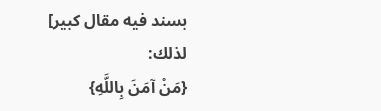بسند فيه مقال كبير]
لذلك:
{مَنْ آمَنَ بِاللَّهِ}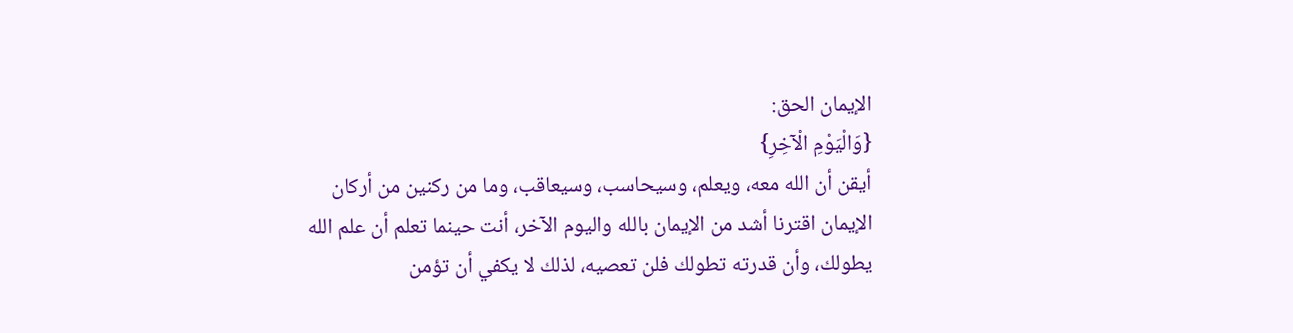الإيمان الحق:
{وَالْيَوْمِ الْآخِرِ}
أيقن أن الله معه، ويعلم، وسيحاسب، وسيعاقب، وما من ركنين من أركان الإيمان اقترنا أشد من الإيمان بالله واليوم الآخر، أنت حينما تعلم أن علم الله يطولك، وأن قدرته تطولك فلن تعصيه، لذلك لا يكفي أن تؤمن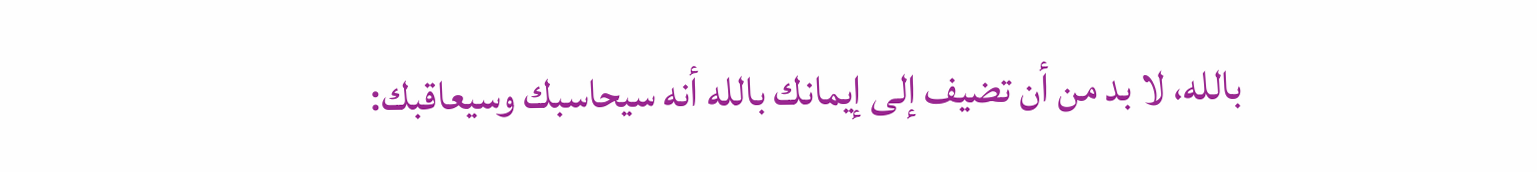بالله، لا بد من أن تضيف إلى إيمانك بالله أنه سيحاسبك وسيعاقبك: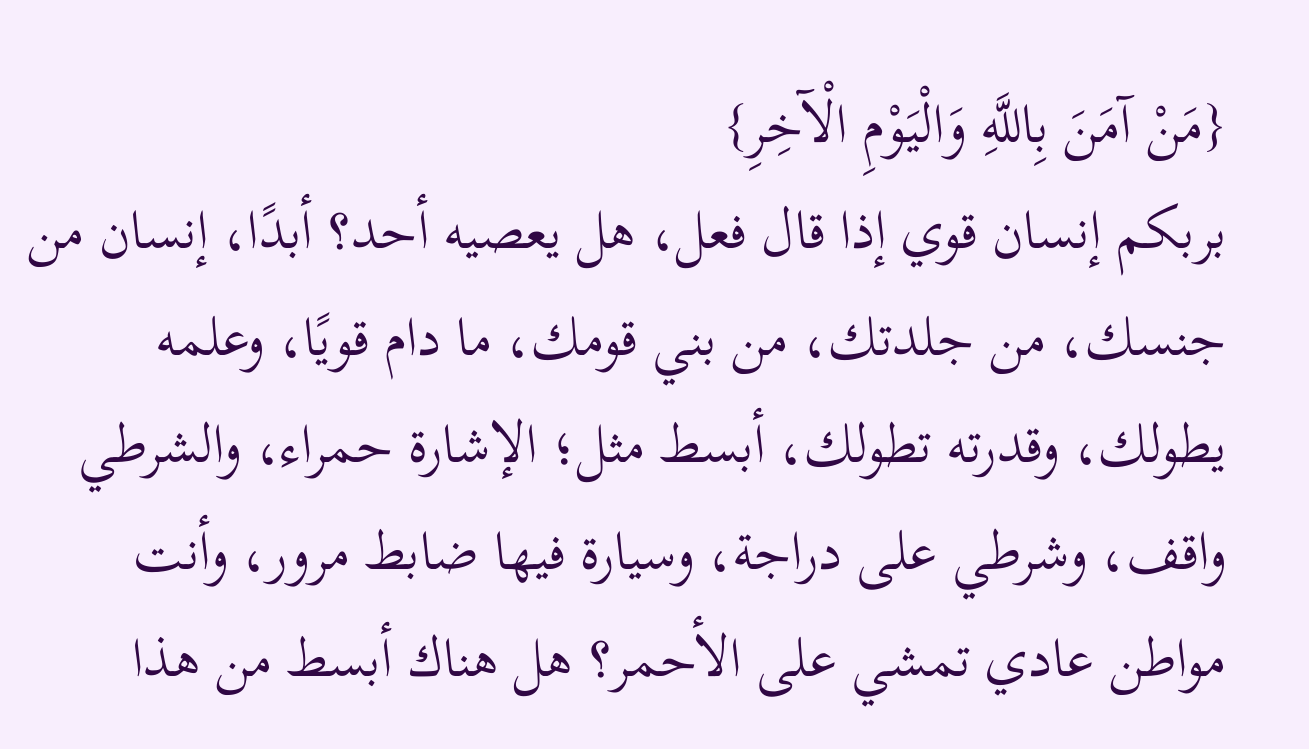{مَنْ آمَنَ بِاللَّهِ وَالْيَوْمِ الْآخِرِ}
بربكم إنسان قوي إذا قال فعل، هل يعصيه أحد؟ أبدًا، إنسان من جنسك، من جلدتك، من بني قومك، ما دام قويًا، وعلمه يطولك، وقدرته تطولك، أبسط مثل؛ الإشارة حمراء، والشرطي واقف، وشرطي على دراجة، وسيارة فيها ضابط مرور، وأنت مواطن عادي تمشي على الأحمر؟ هل هناك أبسط من هذا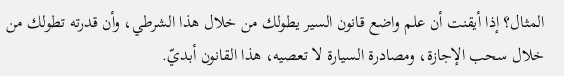المثال؟ إذا أيقنت أن علم واضع قانون السير يطولك من خلال هذا الشرطي، وأن قدرته تطولك من خلال سحب الإجازة، ومصادرة السيارة لا تعصيه، هذا القانون أبديّ.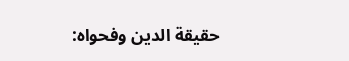حقيقة الدين وفحواه: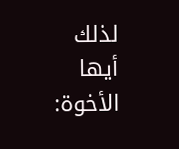لذلك أيها الأخوة: